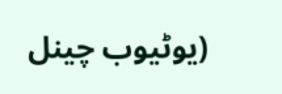(یوٹیوب چینل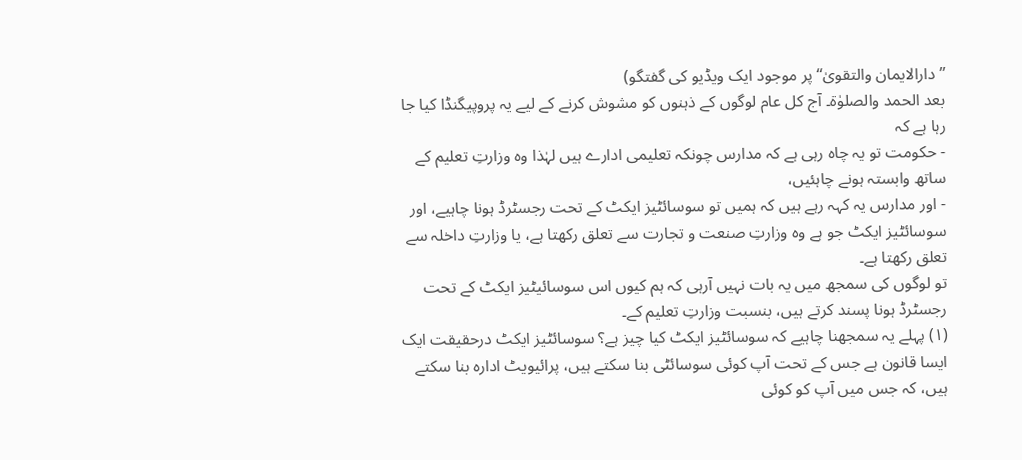’’دارالایمان والتقویٰ‘‘ پر موجود ایک ویڈیو کی گفتگو)
بعد الحمد والصلوٰۃ۔ آج کل عام لوگوں کے ذہنوں کو مشوش کرنے کے لیے یہ پروپیگنڈا کیا جا رہا ہے کہ
- حکومت تو یہ چاہ رہی ہے کہ مدارس چونکہ تعلیمی ادارے ہیں لہٰذا وہ وزارتِ تعلیم کے ساتھ وابستہ ہونے چاہئیں،
- اور مدارس یہ کہہ رہے ہیں کہ ہمیں تو سوسائٹیز ایکٹ کے تحت رجسٹرڈ ہونا چاہیے، اور سوسائٹیز ایکٹ جو ہے وہ وزارتِ صنعت و تجارت سے تعلق رکھتا ہے، یا وزارتِ داخلہ سے تعلق رکھتا ہے۔
تو لوگوں کی سمجھ میں یہ بات نہیں آرہی کہ ہم کیوں اس سوسائیٹیز ایکٹ کے تحت رجسٹرڈ ہونا پسند کرتے ہیں، بنسبت وزارتِ تعلیم کے۔
(۱) پہلے یہ سمجھنا چاہیے کہ سوسائٹیز ایکٹ کیا چیز ہے؟ سوسائٹیز ایکٹ درحقیقت ایک ایسا قانون ہے جس کے تحت آپ کوئی سوسائٹی بنا سکتے ہیں، پرائیویٹ ادارہ بنا سکتے ہیں، کہ جس میں آپ کو کوئی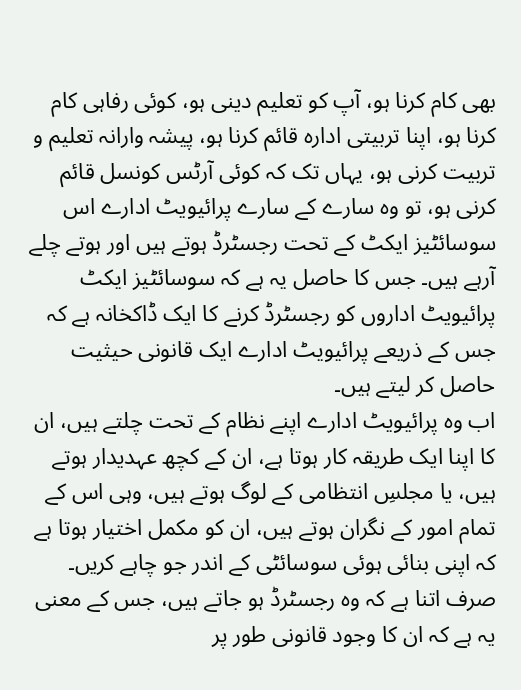بھی کام کرنا ہو، آپ کو تعلیم دینی ہو، کوئی رفاہی کام کرنا ہو، اپنا تربیتی ادارہ قائم کرنا ہو، پیشہ وارانہ تعلیم و تربیت کرنی ہو، یہاں تک کہ کوئی آرٹس کونسل قائم کرنی ہو، تو وہ سارے کے سارے پرائیویٹ ادارے اس سوسائٹیز ایکٹ کے تحت رجسٹرڈ ہوتے ہیں اور ہوتے چلے آرہے ہیں۔ جس کا حاصل یہ ہے کہ سوسائٹیز ایکٹ پرائیویٹ اداروں کو رجسٹرڈ کرنے کا ایک ڈاکخانہ ہے کہ جس کے ذریعے پرائیویٹ ادارے ایک قانونی حیثیت حاصل کر لیتے ہیں۔
اب وہ پرائیویٹ ادارے اپنے نظام کے تحت چلتے ہیں، ان کا اپنا ایک طریقہ کار ہوتا ہے، ان کے کچھ عہدیدار ہوتے ہیں، یا مجلسِ انتظامی کے لوگ ہوتے ہیں، وہی اس کے تمام امور کے نگران ہوتے ہیں، ان کو مکمل اختیار ہوتا ہے کہ اپنی بنائی ہوئی سوسائٹی کے اندر جو چاہے کریں۔ صرف اتنا ہے کہ وہ رجسٹرڈ ہو جاتے ہیں، جس کے معنی یہ ہے کہ ان کا وجود قانونی طور پر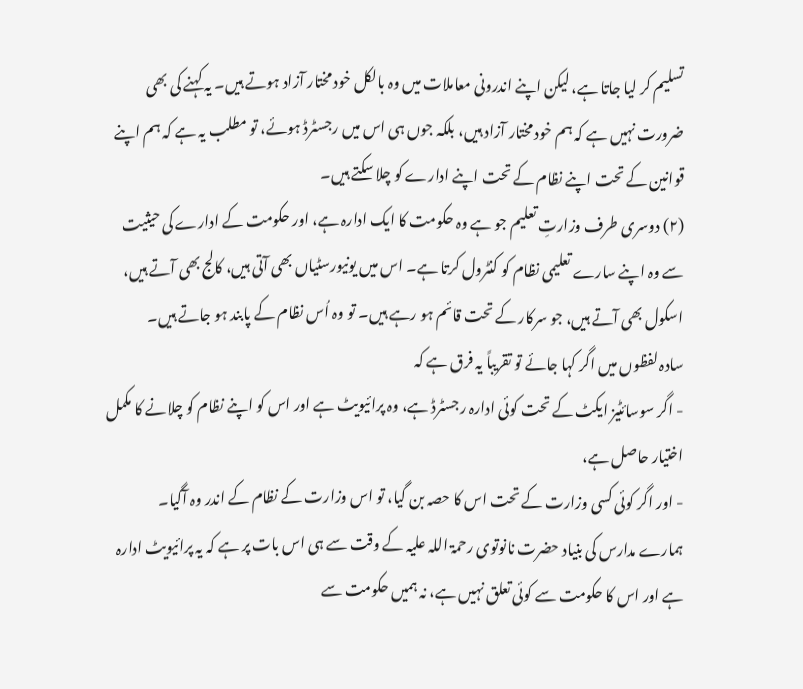تسلیم کر لیا جاتا ہے، لیکن اپنے اندرونی معاملات میں وہ بالکل خود مختار آزاد ہوتے ہیں۔ یہ کہنے کی بھی ضرورت نہیں ہے کہ ہم خود مختار آزاد ہیں، بلکہ جوں ہی اس میں رجسٹرڈ ہوئے، تو مطلب یہ ہے کہ ہم اپنے قوانین کے تحت اپنے نظام کے تحت اپنے ادارے کو چلا سکتے ہیں۔
(۲) دوسری طرف وزارتِ تعلیم جو ہے وہ حکومت کا ایک ادارہ ہے، اور حکومت کے ادارے کی حیثیت سے وہ اپنے سارے تعلیمی نظام کو کنٹرول کرتا ہے۔ اس میں یونیورسٹیاں بھی آتی ہیں، کالج بھی آتے ہیں، اسکول بھی آتے ہیں، جو سرکار کے تحت قائم ہو رہے ہیں۔ تو وہ اُس نظام کے پابند ہو جاتے ہیں۔
سادہ لفظوں میں اگر کہا جائے تو تقریباً یہ فرق ہے کہ
- اگر سوسائٹیز ایکٹ کے تحت کوئی ادارہ رجسٹرڈ ہے، وہ پرائیویٹ ہے اور اس کو اپنے نظام کو چلانے کا مکمل اختیار حاصل ہے،
- اور اگر کوئی کسی وزارت کے تحت اس کا حصہ بن گیا، تو اس وزارت کے نظام کے اندر وہ آگیا۔
ہمارے مدارس کی بنیاد حضرت نانوتوی رحمۃ اللہ علیہ کے وقت سے ہی اس بات پر ہے کہ یہ پرائیویٹ ادارہ ہے اور اس کا حکومت سے کوئی تعلق نہیں ہے، نہ ہمیں حکومت سے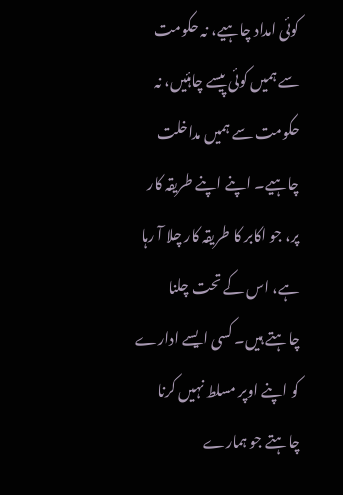کوئی امداد چاہیے، نہ حکومت سے ہمیں کوئی پیسے چاہئیں، نہ حکومت سے ہمیں مداخلت چاہیے۔ اپنے اپنے طریقہ کار پر، جو اکابر کا طریقہ کار چلا آ رہا ہے، اس کے تحت چلنا چاہتے ہیں۔ کسی ایسے ادارے کو اپنے اوپر مسلط نہیں کرنا چاہتے جو ہمارے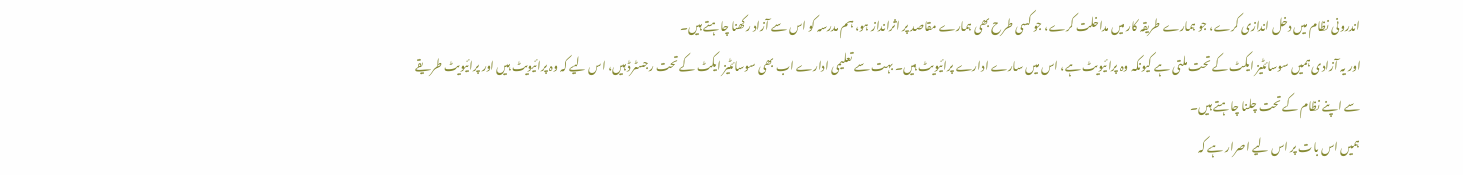اندرونی نظام میں دخل اندازی کرے، جو ہمارے طریقہ کار میں مداخلت کرے، جو کسی طرح بھی ہمارے مقاصد پر اثرانداز ہو، ہم مدرسہ کو اس سے آزاد رکھنا چاہتے ہیں۔
اور یہ آزادی ہمیں سوسائٹیز ایکٹ کے تحت ملتی ہے کیونکہ وہ پرائیویٹ ہے، اس میں سارے ادارے پرائیویٹ ہیں۔ بہت سے تعلیمی ادارے اب بھی سوسائٹیز ایکٹ کے تحت رجسٹرڈ ہیں، اس لیے کہ وہ پرائیویٹ ہیں اور پرائیویٹ طریقے سے اپنے نظام کے تحت چلنا چاہتے ہیں۔
ہمیں اس بات پر اس لیے اصرار ہے کہ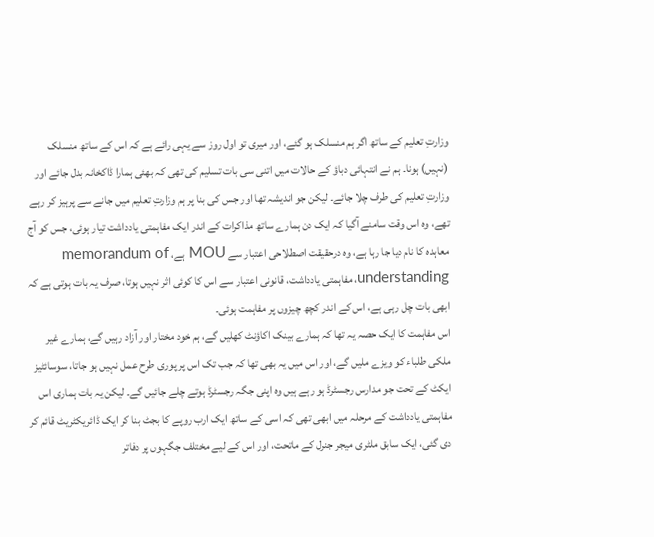وزارتِ تعلیم کے ساتھ اگر ہم منسلک ہو گئے، اور میری تو اول روز سے یہی رائے ہے کہ اس کے ساتھ منسلک (نہیں) ہونا۔ ہم نے انتہائی دباؤ کے حالات میں اتنی سی بات تسلیم کی تھی کہ بھئی ہمارا ڈاکخانہ بدل جائے اور وزارتِ تعلیم کی طرف چلا جائے۔ لیکن جو اندیشہ تھا اور جس کی بنا پر ہم وزارتِ تعلیم میں جانے سے پرہیز کر رہے تھے، وہ اس وقت سامنے آگیا کہ ایک دن ہمارے ساتھ مذاکرات کے اندر ایک مفاہمتی یادداشت تیار ہوئی، جس کو آج معاہدہ کا نام دیا جا رہا ہے، وہ درحقیقت اصطلاحی اعتبار سے MOU ہے، memorandum of understanding، مفاہمتی یادداشت، قانونی اعتبار سے اس کا کوئی اثر نہیں ہوتا، صرف یہ بات ہوتی ہے کہ ابھی بات چل رہی ہے، اس کے اندر کچھ چیزوں پر مفاہمت ہوئی۔
اس مفاہمت کا ایک حصہ یہ تھا کہ ہمارے بینک اکاؤنٹ کھلیں گے، ہم خود مختار اور آزاد رہیں گے، ہمارے غیر ملکی طلباء کو ویزے ملیں گے، اور اس میں یہ بھی تھا کہ جب تک اس پر پوری طرح عمل نہیں ہو جاتا، سوسائٹیز ایکٹ کے تحت جو مدارس رجسٹرڈ ہو رہے ہیں وہ اپنی جگہ رجسٹرڈ ہوتے چلے جائیں گے۔ لیکن یہ بات ہماری اس مفاہمتی یادداشت کے مرحلہ میں ابھی تھی کہ اسی کے ساتھ ایک ارب روپے کا بجٹ بنا کر ایک ڈائریکٹریٹ قائم کر دی گئی، ایک سابق ملٹری میجر جنرل کے ماتحت، اور اس کے لیے مختلف جگہوں پر دفاتر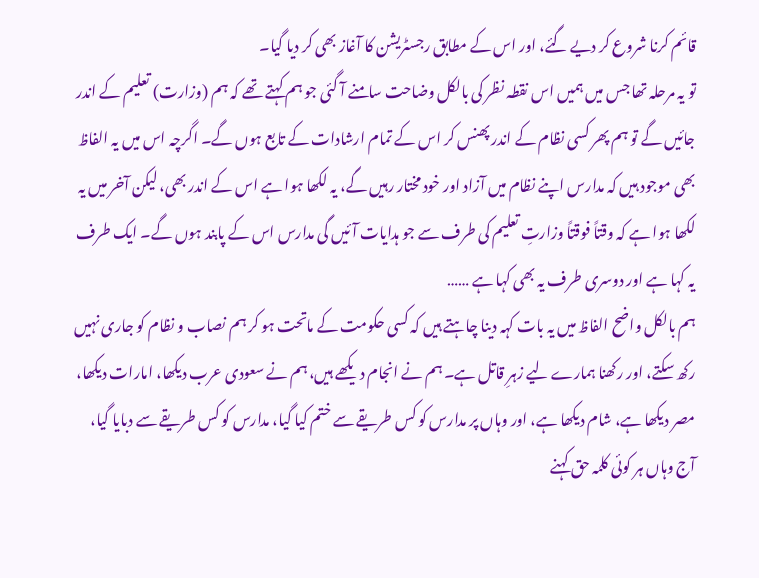قائم کرنا شروع کر دیے گئے، اور اس کے مطابق رجسٹریشن کا آغاز بھی کر دیا گیا۔
تو یہ مرحلہ تھا جس میں ہمیں اس نقطہ نظر کی بالکل وضاحت سامنے آ گئی جو ہم کہتے تھے کہ ہم (وزارت) تعلیم کے اندر جائیں گے تو ہم پھر کسی نظام کے اندر پھنس کر اس کے تمام ارشادات کے تابع ہوں گے۔ اگرچہ اس میں یہ الفاظ بھی موجود ہیں کہ مدارس اپنے نظام میں آزاد اور خود مختار رہیں گے، یہ لکھا ہوا ہے اس کے اندر بھی، لیکن آخر میں یہ لکھا ہوا ہے کہ وقتاً فوقتاً وزارتِ تعلیم کی طرف سے جو ہدایات آئیں گی مدارس اس کے پابند ہوں گے۔ ایک طرف یہ کہا ہے اور دوسری طرف یہ بھی کہا ہے ……
ہم بالکل واضح الفاظ میں یہ بات کہہ دینا چاہتے ہیں کہ کسی حکومت کے ماتحت ہو کر ہم نصاب و نظام کو جاری نہیں رکھ سکتے، اور رکھنا ہمارے لیے زہرِ قاتل ہے۔ ہم نے انجام دیکھے ہیں، ہم نے سعودی عرب دیکھا، امارات دیکھا، مصر دیکھا ہے، شام دیکھا ہے، اور وہاں پر مدارس کو کس طریقے سے ختم کیا گیا، مدارس کو کس طریقے سے دبایا گیا، آج وہاں ہر کوئی کلمہ حق کہنے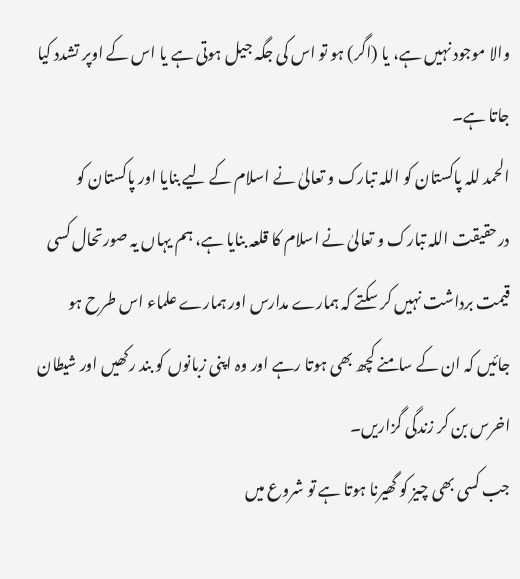والا موجود نہیں ہے، یا (اگر) ہو تو اس کی جگہ جیل ہوتی ہے یا اس کے اوپر تشدد کیا جاتا ہے۔
الحمد للہ پاکستان کو اللہ تبارک و تعالیٰ نے اسلام کے لیے بنایا اور پاکستان کو درحقیقت اللہ تبارک و تعالیٰ نے اسلام کا قلعہ بنایا ہے، ہم یہاں یہ صورتحال کسی قیمت برداشت نہیں کر سکتے کہ ہمارے مدارس اور ہمارے علماء اس طرح ہو جائیں کہ ان کے سامنے کچھ بھی ہوتا رہے اور وہ اپنی زبانوں کو بند رکھیں اور شیطان اخرس بن کر زندگی گزاریں۔
جب کسی بھی چیز کو گھیرنا ہوتا ہے تو شروع میں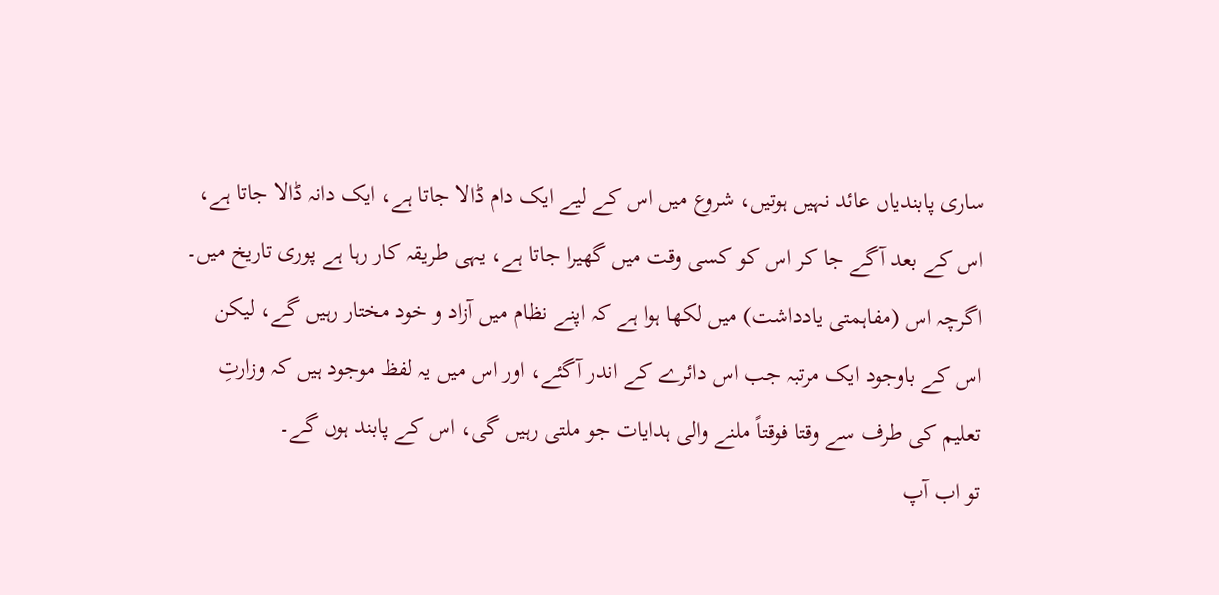ساری پابندیاں عائد نہیں ہوتیں، شروع میں اس کے لیے ایک دام ڈالا جاتا ہے، ایک دانہ ڈالا جاتا ہے، اس کے بعد آگے جا کر اس کو کسی وقت میں گھیرا جاتا ہے، یہی طریقہ کار رہا ہے پوری تاریخ میں۔ اگرچہ اس (مفاہمتی یادداشت) میں لکھا ہوا ہے کہ اپنے نظام میں آزاد و خود مختار رہیں گے، لیکن اس کے باوجود ایک مرتبہ جب اس دائرے کے اندر آگئے، اور اس میں یہ لفظ موجود ہیں کہ وزارتِ تعلیم کی طرف سے وقتا فوقتاً ملنے والی ہدایات جو ملتی رہیں گی، اس کے پابند ہوں گے۔
تو اب آپ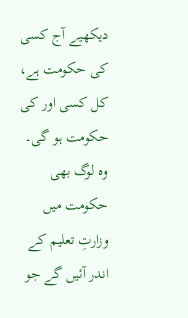دیکھیے آج کسی کی حکومت ہے، کل کسی اور کی حکومت ہو گی۔ وہ لوگ بھی حکومت میں وزارتِ تعلیم کے اندر آئیں گے جو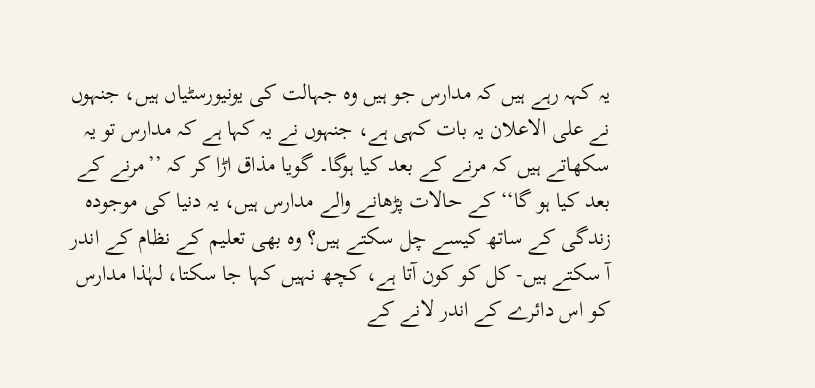یہ کہہ رہے ہیں کہ مدارس جو ہیں وہ جہالت کی یونیورسٹیاں ہیں، جنہوں نے علی الاعلان یہ بات کہی ہے، جنہوں نے یہ کہا ہے کہ مدارس تو یہ سکھاتے ہیں کہ مرنے کے بعد کیا ہوگا۔ گویا مذاق اڑا کر کہ ’’مرنے کے بعد کیا ہو گا‘‘ کے حالات پڑھانے والے مدارس ہیں، یہ دنیا کی موجودہ زندگی کے ساتھ کیسے چل سکتے ہیں؟ وہ بھی تعلیم کے نظام کے اندر آ سکتے ہیں- کل کو کون آتا ہے، کچھ نہیں کہا جا سکتا، لہٰذا مدارس کو اس دائرے کے اندر لانے کے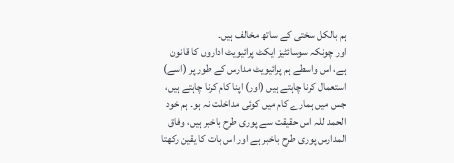ہم بالکل سختی کے ساتھ مخالف ہیں۔
اور چونکہ سوسائٹیز ایکٹ پرائیویٹ اداروں کا قانون ہے، اس واسطے ہم پرائیویٹ مدارس کے طور پر (اسے) استعمال کرنا چاہتے ہیں (اور) اپنا کام کرنا چاہتے ہیں، جس میں ہمارے کام میں کوئی مداخلت نہ ہو۔ ہم خود الحمد للہ اس حقیقت سے پوری طرح باخبر ہیں، وفاق المدارس پوری طرح باخبر ہے اور اس بات کا یقین رکھتا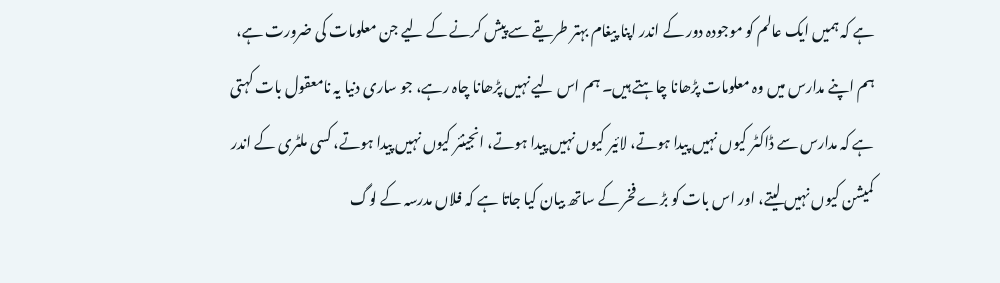ہے کہ ہمیں ایک عالم کو موجودہ دور کے اندر اپنا پیغام بہتر طریقے سے پیش کرنے کے لیے جن معلومات کی ضرورت ہے، ہم اپنے مدارس میں وہ معلومات پڑھانا چاہتے ہیں۔ ہم اس لیے نہیں پڑھانا چاہ رہے، جو ساری دنیا یہ نامعقول بات کہتی ہے کہ مدارس سے ڈاکٹر کیوں نہیں پیدا ہوتے، لائیر کیوں نہیں پیدا ہوتے، انجینئر کیوں نہیں پیدا ہوتے، کسی ملٹری کے اندر کمیشن کیوں نہیں لیتے، اور اس بات کو بڑے فخر کے ساتھ بیان کیا جاتا ہے کہ فلاں مدرسہ کے لوگ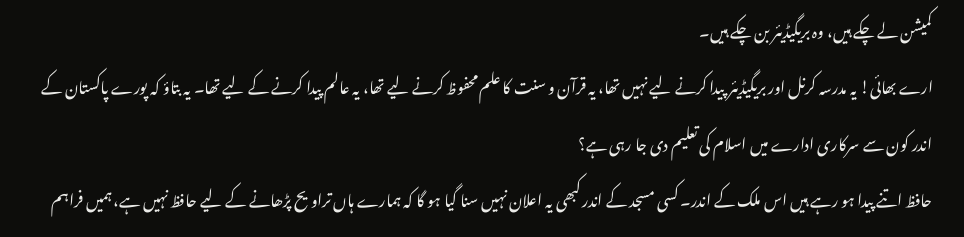کمیشن لے چکے ہیں، وہ بریگیڈیئر بن چکے ہیں۔
ارے بھائی! یہ مدرسہ کرنل اور بریگیڈیئر پیدا کرنے لیے نہیں تھا، یہ قرآن و سنت کا علم محفوظ کرنے لیے تھا، یہ عالم پیدا کرنے کے لیے تھا۔ یہ بتاؤ کہ پورے پاکستان کے اندر کون سے سرکاری ادارے میں اسلام کی تعلیم دی جا رہی ہے؟
حافظ اتنے پیدا ہو رہے ہیں اس ملک کے اندر۔ کسی مسجد کے اندر کبھی یہ اعلان نہیں سنا گیا ہو گا کہ ہمارے ہاں تراویح پڑھانے کے لیے حافظ نہیں ہے، ہمیں فراہم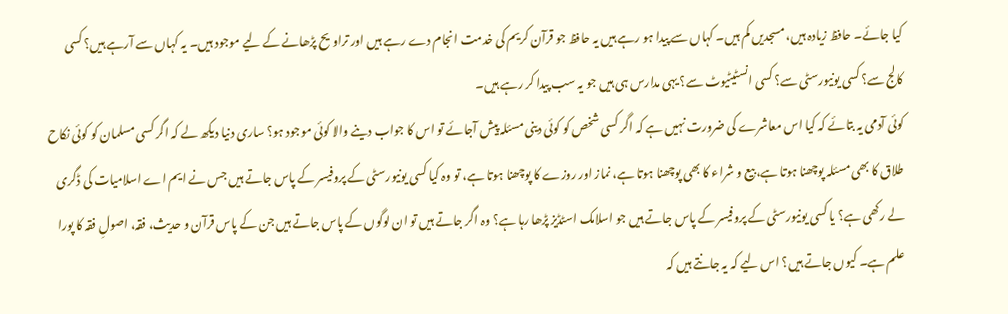کیا جائے۔ حافظ زیادہ ہیں، مسجدیں کم ہیں۔ کہاں سے پیدا ہو رہے ہیں یہ حافظ جو قرآن کریم کی خدمت انجام دے رہے ہیں اور تراویح پڑھانے کے لیے موجود ہیں۔ یہ کہاں سے آرہے ہیں؟ کسی کالج سے؟ کسی یونیورسٹی سے؟ کسی انسٹیٹیوٹ سے؟ یہی مدارس ہی ہیں جو یہ سب پیدا کر رہے ہیں۔
کوئی آدمی یہ بتائے کہ کیا اس معاشرے کی ضرورت نہیں ہے کہ اگر کسی شخص کو کوئی دینی مسئلہ پیش آجائے تو اس کا جواب دینے والا کوئی موجود ہو؟ ساری دنیا دیکھ لے کہ اگر کسی مسلمان کو کوئی نکاح طلاق کا بھی مسئلہ پوچھنا ہوتا ہے، بیع و شراء کا بھی پوچھنا ہوتا ہے، نماز اور روزے کا پوچھنا ہوتا ہے، تو وہ کیا کسی یونیورسٹی کے پروفیسر کے پاس جاتے ہیں جس نے ایم اے اسلامیات کی ڈگری لے رکھی ہے؟ یا کسی یونیورسٹی کے پروفیسر کے پاس جاتے ہیں جو اسلامک اسٹڈیز پڑھا رہا ہے؟ وہ اگر جاتے ہیں تو ان لوگوں کے پاس جاتے ہیں جن کے پاس قرآن و حدیث، فقہ، اصولِ فقہ کا پورا علم ہے۔ کیوں جاتے ہیں؟ اس لیے کہ یہ جانتے ہیں کہ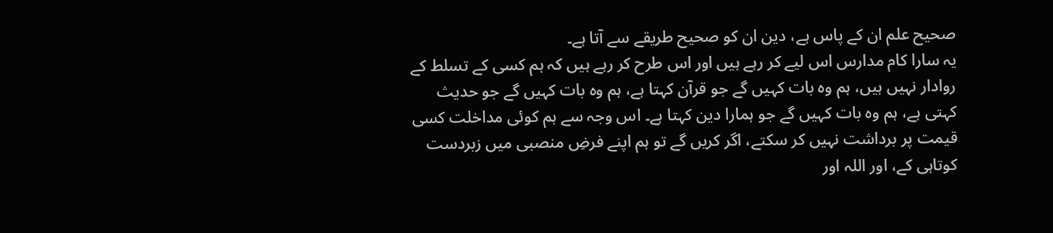صحیح علم ان کے پاس ہے، دین ان کو صحیح طریقے سے آتا ہے۔
یہ سارا کام مدارس اس لیے کر رہے ہیں اور اس طرح کر رہے ہیں کہ ہم کسی کے تسلط کے روادار نہیں ہیں، ہم وہ بات کہیں گے جو قرآن کہتا ہے، ہم وہ بات کہیں گے جو حدیث کہتی ہے، ہم وہ بات کہیں گے جو ہمارا دین کہتا ہے۔ اس وجہ سے ہم کوئی مداخلت کسی قیمت پر برداشت نہیں کر سکتے، اگر کریں گے تو ہم اپنے فرضِ منصبی میں زبردست کوتاہی کے، اور اللہ اور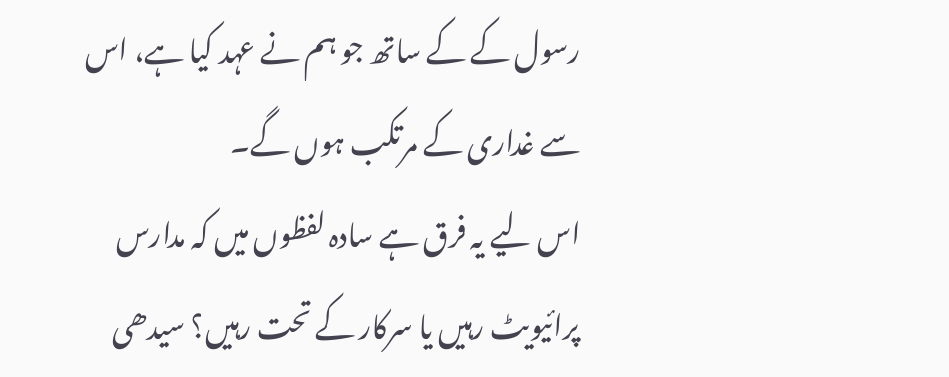رسول کے کے ساتھ جو ہم نے عہد کیا ہے، اس سے غداری کے مرتکب ہوں گے۔
اس لیے یہ فرق ہے سادہ لفظوں میں کہ مدارس پرائیویٹ رہیں یا سرکار کے تحت رہیں؟ سیدھی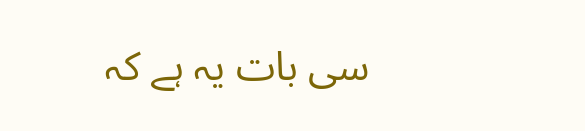سی بات یہ ہے کہ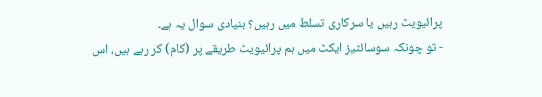پرائیویٹ رہیں یا سرکاری تسلط میں رہیں؟ بنیادی سوال یہ ہے۔
- تو چونکہ سوسائٹیز ایکٹ میں ہم پرائیویٹ طریقے پر (کام) کر رہے ہیں، اس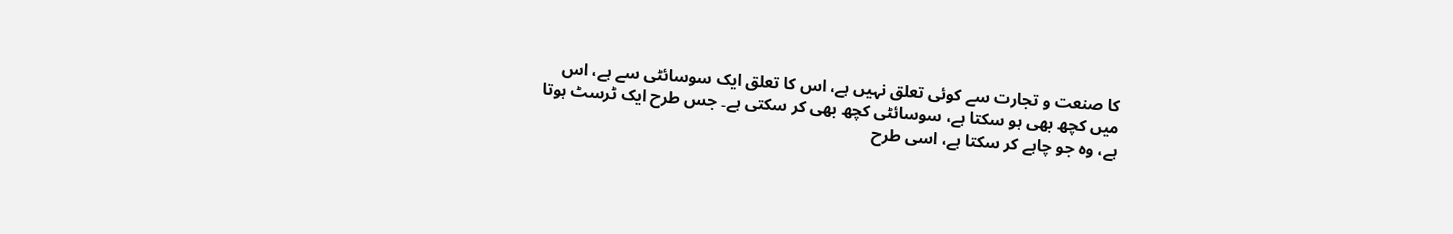کا صنعت و تجارت سے کوئی تعلق نہیں ہے، اس کا تعلق ایک سوسائٹی سے ہے، اس میں کچھ بھی ہو سکتا ہے، سوسائٹی کچھ بھی کر سکتی ہے۔ جس طرح ایک ٹرسٹ ہوتا ہے، وہ جو چاہے کر سکتا ہے، اسی طرح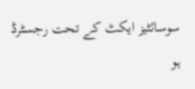سوسائٹیز ایکٹ کے تحت رجسٹرڈ ہو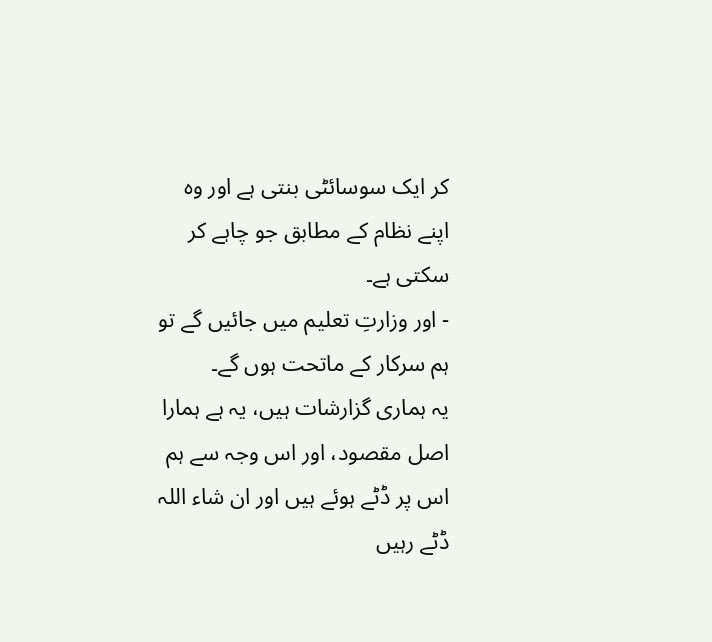کر ایک سوسائٹی بنتی ہے اور وہ اپنے نظام کے مطابق جو چاہے کر سکتی ہے۔
- اور وزارتِ تعلیم میں جائیں گے تو ہم سرکار کے ماتحت ہوں گے۔
یہ ہماری گزارشات ہیں، یہ ہے ہمارا اصل مقصود، اور اس وجہ سے ہم اس پر ڈٹے ہوئے ہیں اور ان شاء اللہ ڈٹے رہیں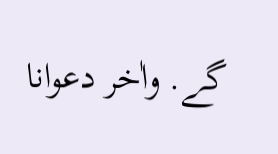گے. واٰخر دعوانا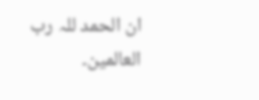ان الحمد للہ رب العالمین۔